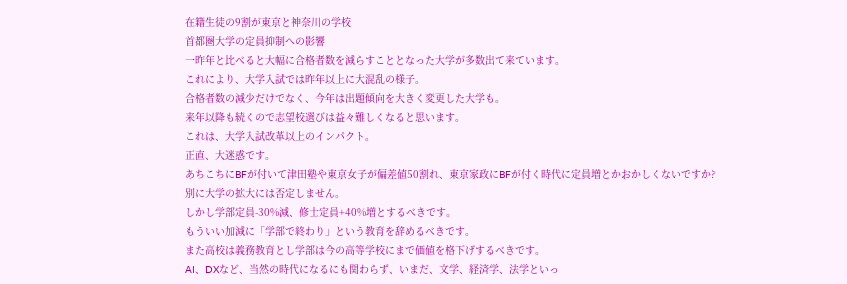在籍生徒の9割が東京と神奈川の学校
首都圏大学の定員抑制への影響
一昨年と比べると大幅に合格者数を減らすこととなった大学が多数出て来ています。
これにより、大学入試では昨年以上に大混乱の様子。
合格者数の減少だけでなく、今年は出題傾向を大きく変更した大学も。
来年以降も続くので志望校選びは益々難しくなると思います。
これは、大学入試改革以上のインパクト。
正直、大迷惑です。
あちこちにBFが付いて津田塾や東京女子が偏差値50割れ、東京家政にBFが付く時代に定員増とかおかしくないですか?
別に大学の拡大には否定しません。
しかし学部定員-30%減、修士定員+40%増とするべきです。
もういい加減に「学部で終わり」という教育を辞めるべきです。
また高校は義務教育とし学部は今の高等学校にまで価値を格下げするべきです。
AI、DXなど、当然の時代になるにも関わらず、いまだ、文学、経済学、法学といっ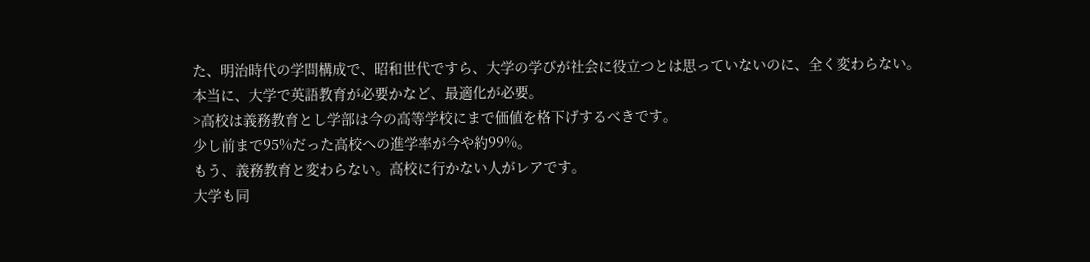た、明治時代の学問構成で、昭和世代ですら、大学の学びが社会に役立つとは思っていないのに、全く変わらない。
本当に、大学で英語教育が必要かなど、最適化が必要。
>高校は義務教育とし学部は今の高等学校にまで価値を格下げするべきです。
少し前まで95%だった高校への進学率が今や約99%。
もう、義務教育と変わらない。高校に行かない人がレアです。
大学も同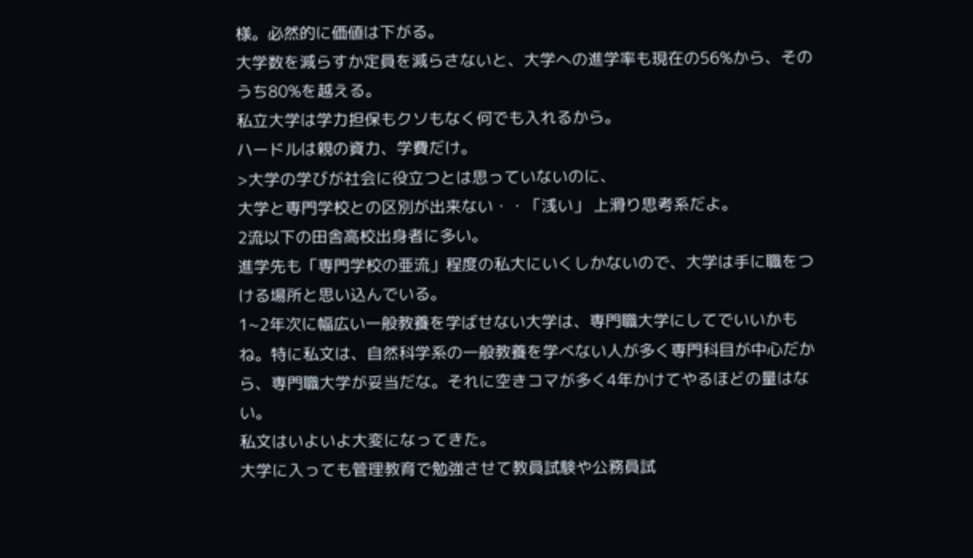様。必然的に価値は下がる。
大学数を減らすか定員を減らさないと、大学への進学率も現在の56%から、そのうち80%を越える。
私立大学は学力担保もクソもなく何でも入れるから。
ハードルは親の資力、学費だけ。
>大学の学びが社会に役立つとは思っていないのに、
大学と専門学校との区別が出来ない・・「浅い」 上滑り思考系だよ。
2流以下の田舎高校出身者に多い。
進学先も「専門学校の亜流」程度の私大にいくしかないので、大学は手に職をつける場所と思い込んでいる。
1~2年次に幅広い一般教養を学ばせない大学は、専門職大学にしてでいいかもね。特に私文は、自然科学系の一般教養を学べない人が多く専門科目が中心だから、専門職大学が妥当だな。それに空きコマが多く4年かけてやるほどの量はない。
私文はいよいよ大変になってきた。
大学に入っても管理教育で勉強させて教員試験や公務員試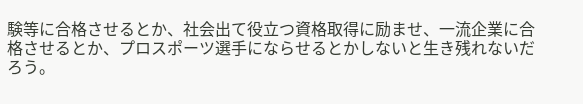験等に合格させるとか、社会出て役立つ資格取得に励ませ、一流企業に合格させるとか、プロスポーツ選手にならせるとかしないと生き残れないだろう。